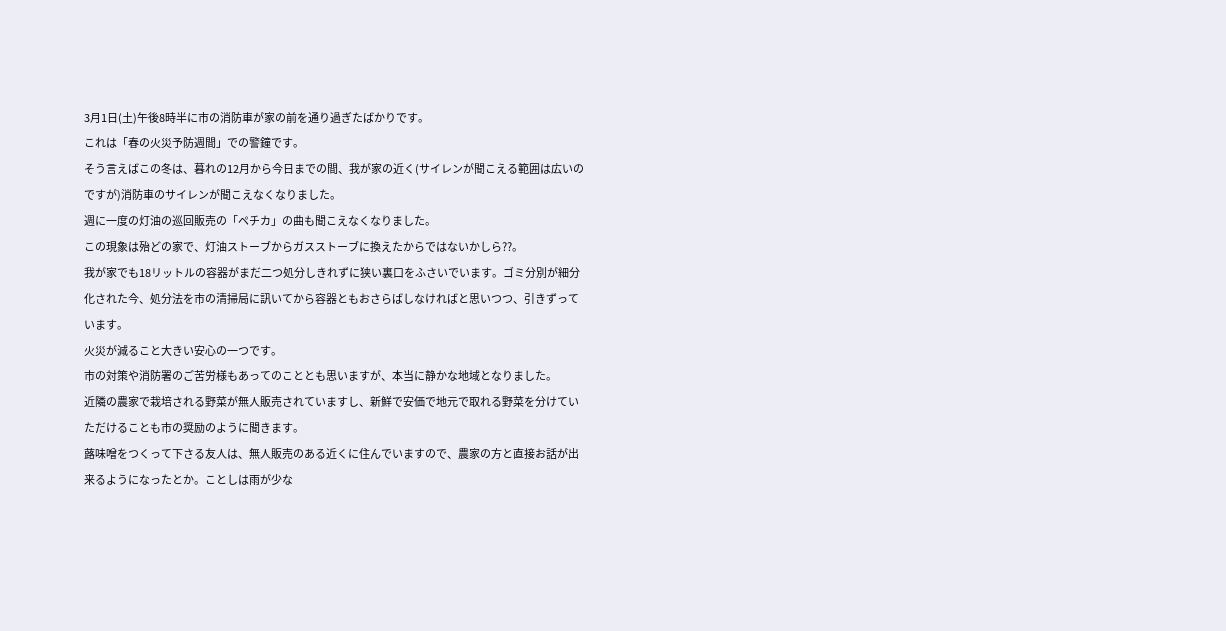3月1日(土)午後8時半に市の消防車が家の前を通り過ぎたばかりです。
これは「春の火災予防週間」での警鐘です。
そう言えばこの冬は、暮れの12月から今日までの間、我が家の近く(サイレンが聞こえる範囲は広いのですが)消防車のサイレンが聞こえなくなりました。
週に一度の灯油の巡回販売の「ペチカ」の曲も聞こえなくなりました。
この現象は殆どの家で、灯油ストーブからガスストーブに換えたからではないかしら??。
我が家でも18リットルの容器がまだ二つ処分しきれずに狭い裏口をふさいでいます。ゴミ分別が細分化された今、処分法を市の清掃局に訊いてから容器ともおさらばしなければと思いつつ、引きずっています。
火災が減ること大きい安心の一つです。
市の対策や消防署のご苦労様もあってのこととも思いますが、本当に静かな地域となりました。
近隣の農家で栽培される野菜が無人販売されていますし、新鮮で安価で地元で取れる野菜を分けていただけることも市の奨励のように聞きます。
蕗味噌をつくって下さる友人は、無人販売のある近くに住んでいますので、農家の方と直接お話が出来るようになったとか。ことしは雨が少な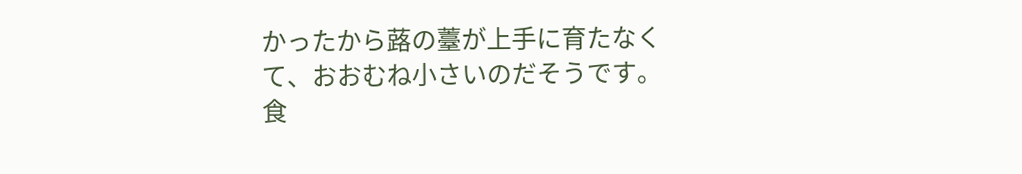かったから蕗の薹が上手に育たなくて、おおむね小さいのだそうです。
食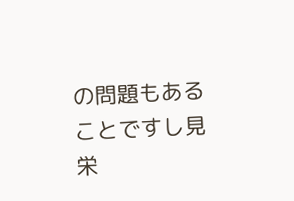の問題もあることですし見栄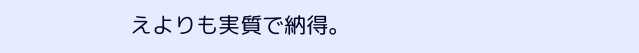えよりも実質で納得。